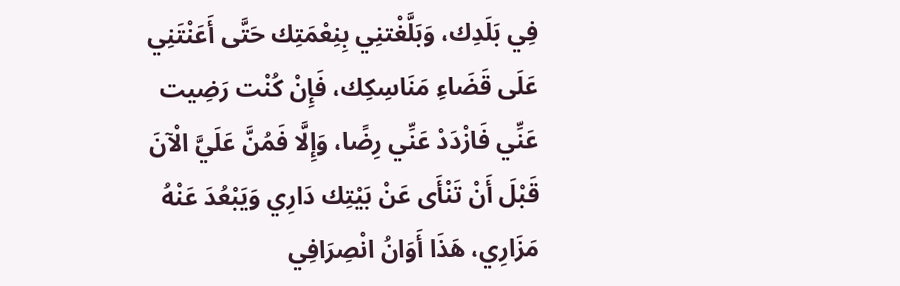فِي بَلَدِك، وَبَلَّغْتنِي بِنِعْمَتِك حَتَّى أَعَنْتَنِي عَلَى قَضَاءِ مَنَاسِكِك، فَإِنْ كُنْت رَضِيت عَنِّي فَازْدَدْ عَنِّي رِضًا، وَإِلَّا فَمُنَّ عَلَيَّ الْآنَ قَبْلَ أَنْ تَنْأَى عَنْ بَيْتِك دَارِي وَيَبْعُدَ عَنْهُ مَزَارِي، هَذَا أَوَانُ انْصِرَافِي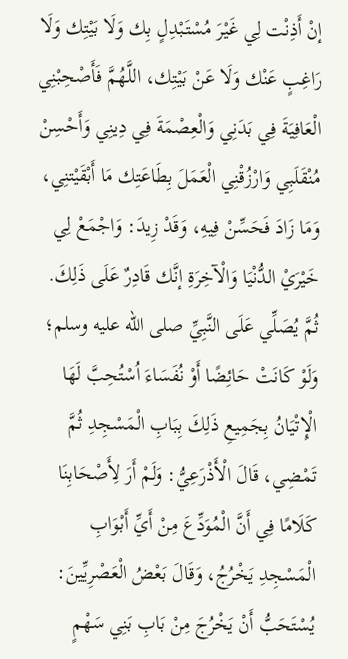إنْ أَذِنْت لِي غَيْرَ مُسْتَبْدِلٍ بِك وَلَا بَيْتِك وَلَا رَاغِبٍ عَنْك وَلَا عَنْ بَيْتِك، اللَّهُمَّ فَأَصْحِبْنِي الْعَافِيَةَ فِي بَدَنِي وَالْعِصْمَةَ فِي دِينِي وَأَحْسِنْ مُنْقَلَبِي وَارْزُقْنِي الْعَمَلَ بِطَاعَتِك مَا أَبْقَيْتنِي، وَمَا زَادَ فَحَسِّنْ فِيهِ، وَقَدْ زِيدَ: وَاجْمَعْ لِي خَيْرَيْ الدُّنْيَا وَالْآخِرَةِ إنَّك قَادِرٌ عَلَى ذَلِكَ.
ثُمَّ يُصَلِّي عَلَى النَّبِيِّ صلى الله عليه وسلم؛ وَلَوْ كَانَتْ حَائِضًا أَوْ نُفَسَاءَ اُسْتُحِبَّ لَهَا الْإِتْيَانُ بِجَمِيعِ ذَلِكَ بِبَابِ الْمَسْجِدِ ثُمَّ تَمْضِي، قَالَ الْأَذْرَعِيُّ: وَلَمْ أَرَ لِأَصْحَابِنَا كَلَامًا فِي أَنَّ الْمُوَدِّعَ مِنْ أَيِّ أَبْوَابِ الْمَسْجِدِ يَخْرُجُ، وَقَالَ بَعْضُ الْعَصْرِيِّينَ: يُسْتَحَبُّ أَنْ يَخْرُجَ مِنْ بَابِ بَنِي سَهْمٍ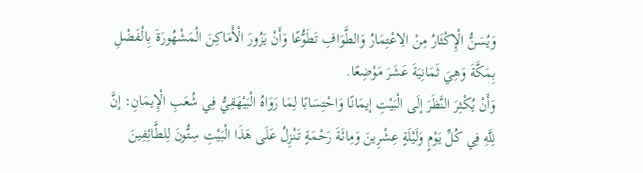وَيُسَنُّ الْإِكْثَارُ مِنْ الِاعْتِمَارُ وَالطَّوَافِ تَطَوُّعًا وَأَنْ يَزُورَ الْأَمَاكِنَ الْمَشْهُورَةَ بِالْفَضْلِ بِمَكَّةَ وَهِيَ ثَمَانِيَةَ عَشَرَ مَوْضِعًا.
وَأَنْ يُكْثِرَ النَّظَرَ إلَى الْبَيْتِ إيمَانًا وَاحْتِسَابًا لِمَا رَوَاهُ الْبَيْهَقِيُّ فِي شُعَبِ الْإِيمَانِ: إنَّ لِلَّهِ فِي كُلِّ يَوْمٍ وَلَيْلَةٍ عِشْرِينَ وَمِائَةَ رَحْمَةٍ تَنْزِلُ عَلَى هَذَا الْبَيْتِ سِتُّونَ لِلطَّائِفِينَ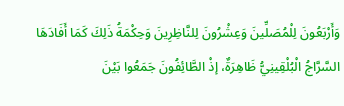وَأَرْبَعُونَ لِلْمُصَلِّينَ وَعِشْرُونَ لِلنَّاظِرِينَ وَحِكْمَةُ ذَلِكَ كَمَا أَفَادَهَا السَّرَّاجُ الْبُلْقِينِيُّ ظَاهِرَةٌ، إذْ الطَّائِفُونَ جَمَعُوا بَيْنَ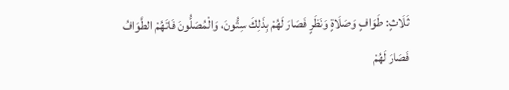ثَلَاثٍ: طَوَافٍ وَصَلَاةٍ وَنَظَرٍ فَصَارَ لَهُمْ بِذَلِكَ سِتُّونَ، وَالْمُصَلُّونَ فَاتَهُمْ الطَّوَافُ فَصَارَ لَهُمْ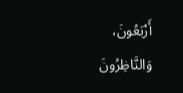أَرْبَعُونَ، وَالنَّاظِرُونَ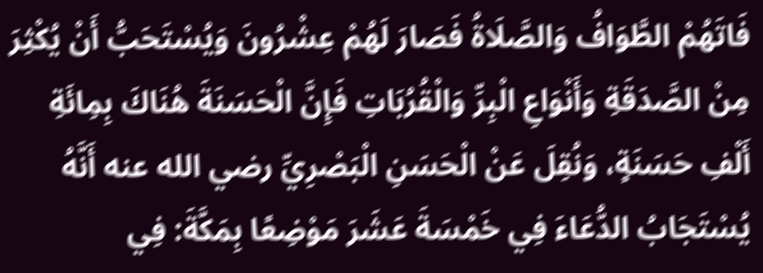فَاتَهُمْ الطَّوَافُ وَالصَّلَاةُ فَصَارَ لَهُمْ عِشْرُونَ وَيُسْتَحَبُّ أَنْ يُكْثِرَ مِنْ الصَّدَقَةِ وَأَنْوَاعِ الْبِرِّ وَالْقُرُبَاتِ فَإِنَّ الْحَسَنَةَ هُنَاكَ بِمِائَةِ أَلْفِ حَسَنَةٍ، وَنُقِلَ عَنْ الْحَسَنِ الْبَصْرِيِّ رضي الله عنه أَنَّهُ يُسْتَجَابُ الدُّعَاءَ فِي خَمْسَةَ عَشَرَ مَوْضِعًا بِمَكَّةَ: فِي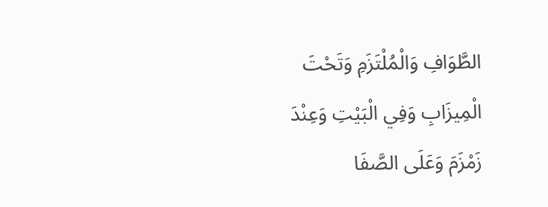الطَّوَافِ وَالْمُلْتَزَمِ وَتَحْتَ الْمِيزَابِ وَفِي الْبَيْتِ وَعِنْدَ زَمْزَمَ وَعَلَى الصَّفَا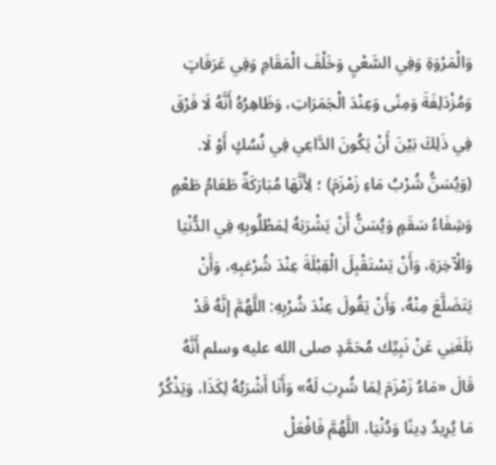وَالْمَرْوَةِ وَفِي السَّعْيِ وَخَلْفَ الْمَقَامِ وَفِي عَرَفَاتٍ وَمُزْدَلِفَةَ وَمِنًى وَعِنْدَ الْجَمَرَاتِ، وَظَاهِرُهُ أَنَّهُ لَا فَرْقَ فِي ذَلِكَ بَيْنَ أَنْ يَكُونَ الدَّاعِي فِي نُسُكٍ أَوْ لَا.
(وَيُسَنُّ شُرْبُ مَاءِ زَمْزَمَ) ؛ لِأَنَّهَا مُبَارَكَةٌ طَعَامُ طَعْمٍ وَشِفَاءُ سَقَمٍ وَيُسَنُّ أَنْ يَشْرَبَهُ لِمَطْلُوبِهِ فِي الدُّنْيَا وَالْآخِرَةِ، وَأَنْ يَسْتَقْبِلَ الْقِبْلَةَ عِنْدَ شُرْغبِهِ، وَأَنْ يَتَضَلَّعَ مِنْهُ، وَأَنْ يَقُولَ عِنْدَ شُرْبِهِ: اللَّهُمَّ إنَّهُ قَدْ بَلَغَنِي عَنْ نَبِيِّك مُحَمَّدٍ صلى الله عليه وسلم أَنَّهُ قَالَ «مَاءُ زَمْزَمَ لِمَا شُرِبَ لَهُ» وَأَنَا أَشْرَبُهُ لِكَذَا، وَيَذْكُرُ مَا يُرِيدُ دِينًا وَدُنْيَا، اللَّهُمَّ فَافْعَلْ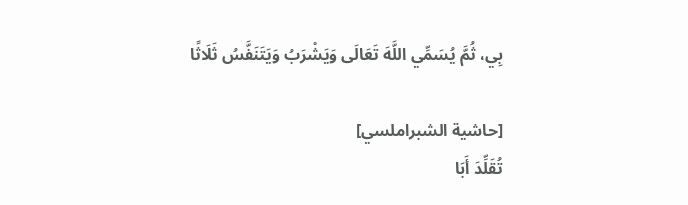بِي، ثُمَّ يُسَمِّي اللَّهَ تَعَالَى وَيَشْرَبُ وَيَتَنَفَّسُ ثَلَاثًا

[حاشية الشبراملسي]
تُقَلِّدَ أَبَا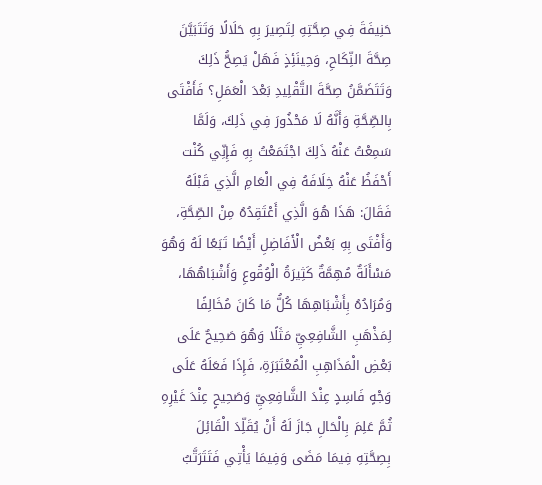حَنِيفَةَ فِي صِحَّتِهِ لِتَصِيرَ بِهِ حَلَالًا وَتَتَبَيَّنَ صِحَّةَ النِّكَاحِ، وَحِينَئِذٍ فَهَلْ يَصِحُّ ذَلِكَ وَتَتَضَمَّنُ صِحَّةَ التَّقْلِيدِ بَعْدَ الْعَمَلِ؟ فَأَفْتَى بِالصِّحَّةِ وَأَنَّهُ لَا مَحْذُورَ فِي ذَلِكَ، وَلَمَّا سَمِعْتُ عَنْهُ ذَلِكَ اجْتَمَعْتُ بِهِ فَإِنِّي كُنْت أَحْفَظُ عَنْهُ خِلَافَهُ فِي الْعَامِ الَّذِي قَبْلَهُ فَقَالَ: هَذَا هُوَ الَّذِي أَعْتَقِدُهُ مِنْ الصِّحَّةِ، وَأَفْتَى بِهِ بَعْضُ الْأَفَاضِلِ أَيْضًا تَبَعًا لَهُ وَهُوَ مَسْأَلَةٌ مُهِمَّةٌ كَثِيرَةُ الْوُقُوعِ وَأَشْبَاهُهَا، وَمُرَادُهُ بِأَشْبَاهِهَا كُلُّ مَا كَانَ مُخَالِفًا لِمَذْهَبِ الشَّافِعِيِّ مَثَلًا وَهُوَ صَحِيحٌ عَلَى بَعْضِ الْمَذَاهِبِ الْمُعْتَبَرَةِ، فَإِذَا فَعَلَهُ عَلَى وَجْهٍ فَاسِدٍ عِنْدَ الشَّافِعِيِّ وَصَحِيحٍ عِنْدَ غَيْرِهِ ثُمَّ عَلِمَ بِالْحَالِ جَازَ لَهُ أَنْ يُقَلِّدَ الْقَائِلَ بِصِحَّتِهِ فِيمَا مَضَى وَفِيمَا يَأْتِي فَتَتَرَتَّبُ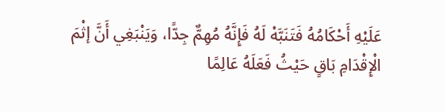عَلَيْهِ أَحْكَامُهُ فَتَنَبَّهْ لَهُ فَإِنَّهُ مُهِمٌّ جِدًّا، وَيَنْبَغِي أَنَّ إثْمَ الْإِقْدَامِ بَاقٍ حَيْثُ فَعَلَهُ عَالِمًا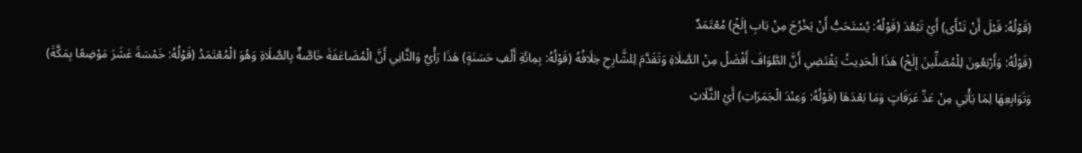(قَوْلُهُ: قَبْلَ أَنْ تَنْأَى) أَيْ تَبْعُدَ (قَوْلُهُ: يُسْتَحَبُّ أَنْ يَخْرُجَ مِنْ بَابِ إلَخْ) مُعْتَمَدٌ
(قَوْلُهُ: وَأَرْبَعُونَ لِلْمُصَلِّينَ إلَخْ) هَذَا الْحَدِيثُ يَقْتَضِي أَنَّ الطَّوَافَ أَفْضَلُ مِنْ الصَّلَاةِ وَتَقَدَّمَ لِلشَّارِحِ خِلَافُهُ (قَوْلُهُ: بِمِائَةِ أَلْفِ حَسَنَةٍ) هَذَا رَأْيٌ وَالثَّانِي أَنَّ الْمُضَاعَفَةَ خَاصَّةٌ بِالصَّلَاةِ وَهُوَ الْمُعْتَمَدُ (قَوْلُهُ: خَمْسَةَ عَشَرَ مَوْضِعًا بِمَكَّةَ) وَتَوَابِعِهَا لِمَا يَأْتِي مِنْ عَدِّ عَرَفَاتٍ وَمَا بَعْدَهَا (قَوْلُهُ: وَعِنْدَ الْجَمَرَاتِ) أَيْ الثَّلَاثِ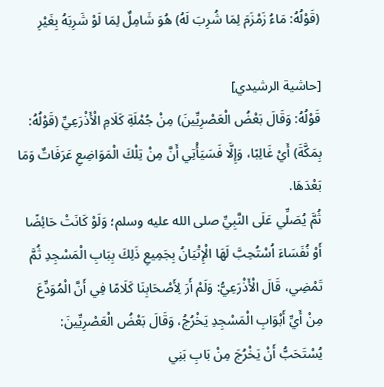(قَوْلُهُ: مَاءُ زَمْزَمَ لِمَا شُرِبَ لَهُ) هُوَ شَامِلٌ لِمَا لَوْ شَرِبَهُ بِغَيْرِ

[حاشية الرشيدي]
قَوْلُهُ: وَقَالَ بَعْضُ الْعَصْرِيِّينَ) مِنْ جُمْلَةِ كَلَامِ الْأَذْرَعِيِّ (قَوْلُهُ: بِمَكَّةَ) أَيْ غَالِبًا، وَإِلَّا فَسَيَأْتِي أَنَّ مِنْ تِلْكَ الْمَوَاضِعِ عَرَفَاتٌ وَمَا بَعْدَهَا.
ثُمَّ يُصَلِّي عَلَى النَّبِيِّ صلى الله عليه وسلم؛ وَلَوْ كَانَتْ حَائِضًا أَوْ نُفَسَاءَ اُسْتُحِبَّ لَهَا الْإِتْيَانُ بِجَمِيعِ ذَلِكَ بِبَابِ الْمَسْجِدِ ثُمَّ تَمْضِي، قَالَ الْأَذْرَعِيُّ: وَلَمْ أَرَ لِأَصْحَابِنَا كَلَامًا فِي أَنَّ الْمُوَدِّعَ مِنْ أَيِّ أَبْوَابِ الْمَسْجِدِ يَخْرُجُ، وَقَالَ بَعْضُ الْعَصْرِيِّينَ: يُسْتَحَبُّ أَنْ يَخْرُجَ مِنْ بَابِ بَنِي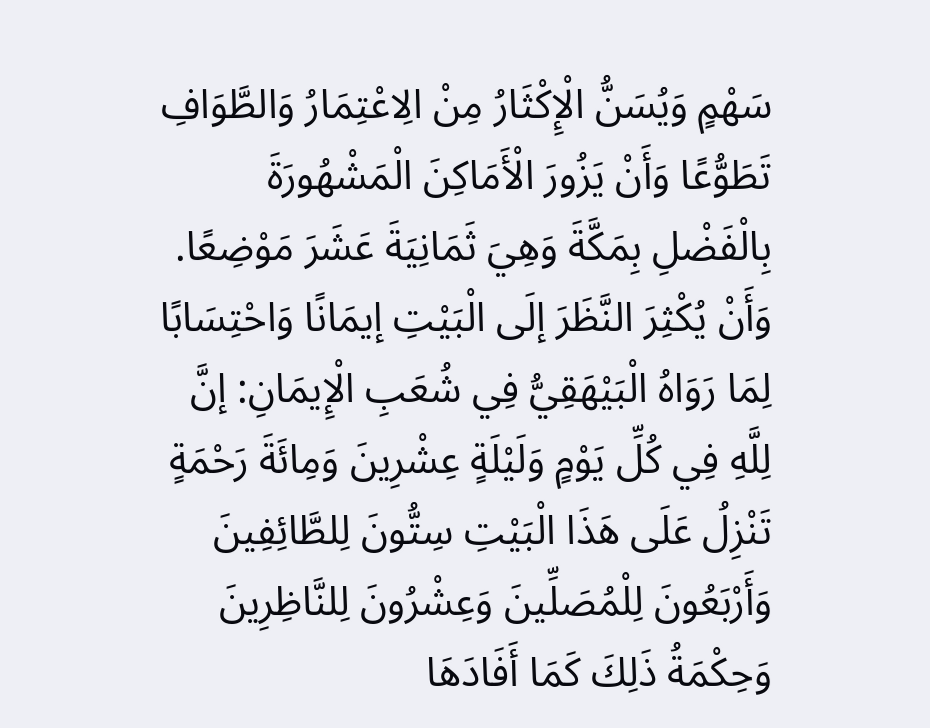سَهْمٍ وَيُسَنُّ الْإِكْثَارُ مِنْ الِاعْتِمَارُ وَالطَّوَافِ تَطَوُّعًا وَأَنْ يَزُورَ الْأَمَاكِنَ الْمَشْهُورَةَ بِالْفَضْلِ بِمَكَّةَ وَهِيَ ثَمَانِيَةَ عَشَرَ مَوْضِعًا.
وَأَنْ يُكْثِرَ النَّظَرَ إلَى الْبَيْتِ إيمَانًا وَاحْتِسَابًا لِمَا رَوَاهُ الْبَيْهَقِيُّ فِي شُعَبِ الْإِيمَانِ: إنَّ لِلَّهِ فِي كُلِّ يَوْمٍ وَلَيْلَةٍ عِشْرِينَ وَمِائَةَ رَحْمَةٍ تَنْزِلُ عَلَى هَذَا الْبَيْتِ سِتُّونَ لِلطَّائِفِينَ وَأَرْبَعُونَ لِلْمُصَلِّينَ وَعِشْرُونَ لِلنَّاظِرِينَ وَحِكْمَةُ ذَلِكَ كَمَا أَفَادَهَا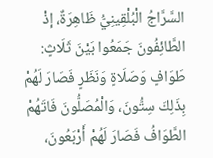السَّرَّاجُ الْبُلْقِينِيُّ ظَاهِرَةٌ، إذْ الطَّائِفُونَ جَمَعُوا بَيْنَ ثَلَاثٍ: طَوَافٍ وَصَلَاةٍ وَنَظَرٍ فَصَارَ لَهُمْ بِذَلِكَ سِتُّونَ، وَالْمُصَلُّونَ فَاتَهُمْ الطَّوَافُ فَصَارَ لَهُمْ أَرْبَعُونَ،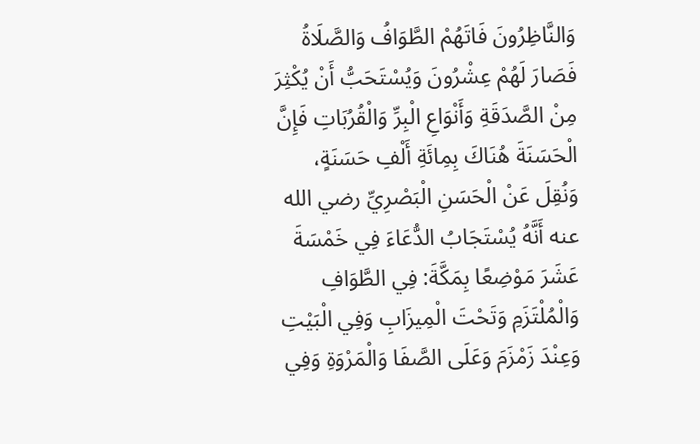وَالنَّاظِرُونَ فَاتَهُمْ الطَّوَافُ وَالصَّلَاةُ فَصَارَ لَهُمْ عِشْرُونَ وَيُسْتَحَبُّ أَنْ يُكْثِرَ مِنْ الصَّدَقَةِ وَأَنْوَاعِ الْبِرِّ وَالْقُرُبَاتِ فَإِنَّ الْحَسَنَةَ هُنَاكَ بِمِائَةِ أَلْفِ حَسَنَةٍ، وَنُقِلَ عَنْ الْحَسَنِ الْبَصْرِيِّ رضي الله عنه أَنَّهُ يُسْتَجَابُ الدُّعَاءَ فِي خَمْسَةَ عَشَرَ مَوْضِعًا بِمَكَّةَ: فِي الطَّوَافِ وَالْمُلْتَزَمِ وَتَحْتَ الْمِيزَابِ وَفِي الْبَيْتِ وَعِنْدَ زَمْزَمَ وَعَلَى الصَّفَا وَالْمَرْوَةِ وَفِي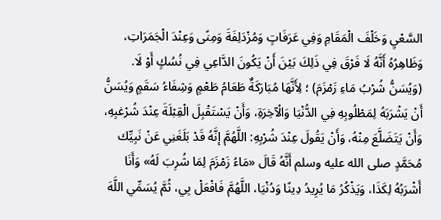السَّعْيِ وَخَلْفَ الْمَقَامِ وَفِي عَرَفَاتٍ وَمُزْدَلِفَةَ وَمِنًى وَعِنْدَ الْجَمَرَاتِ، وَظَاهِرُهُ أَنَّهُ لَا فَرْقَ فِي ذَلِكَ بَيْنَ أَنْ يَكُونَ الدَّاعِي فِي نُسُكٍ أَوْ لَا.
(وَيُسَنُّ شُرْبُ مَاءِ زَمْزَمَ) ؛ لِأَنَّهَا مُبَارَكَةٌ طَعَامُ طَعْمٍ وَشِفَاءُ سَقَمٍ وَيُسَنُّ أَنْ يَشْرَبَهُ لِمَطْلُوبِهِ فِي الدُّنْيَا وَالْآخِرَةِ، وَأَنْ يَسْتَقْبِلَ الْقِبْلَةَ عِنْدَ شُرْغبِهِ، وَأَنْ يَتَضَلَّعَ مِنْهُ، وَأَنْ يَقُولَ عِنْدَ شُرْبِهِ: اللَّهُمَّ إنَّهُ قَدْ بَلَغَنِي عَنْ نَبِيِّك مُحَمَّدٍ صلى الله عليه وسلم أَنَّهُ قَالَ «مَاءُ زَمْزَمَ لِمَا شُرِبَ لَهُ» وَأَنَا أَشْرَبُهُ لِكَذَا، وَيَذْكُرُ مَا يُرِيدُ دِينًا وَدُنْيَا، اللَّهُمَّ فَافْعَلْ بِي، ثُمَّ يُسَمِّي اللَّهَ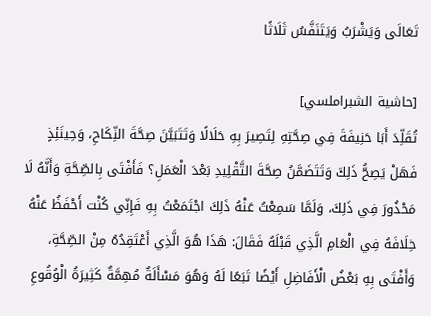تَعَالَى وَيَشْرَبُ وَيَتَنَفَّسُ ثَلَاثًا

[حاشية الشبراملسي]
تُقَلِّدَ أَبَا حَنِيفَةَ فِي صِحَّتِهِ لِتَصِيرَ بِهِ حَلَالًا وَتَتَبَيَّنَ صِحَّةَ النِّكَاحِ، وَحِينَئِذٍ فَهَلْ يَصِحُّ ذَلِكَ وَتَتَضَمَّنُ صِحَّةَ التَّقْلِيدِ بَعْدَ الْعَمَلِ؟ فَأَفْتَى بِالصِّحَّةِ وَأَنَّهُ لَا مَحْذُورَ فِي ذَلِكَ، وَلَمَّا سَمِعْتُ عَنْهُ ذَلِكَ اجْتَمَعْتُ بِهِ فَإِنِّي كُنْت أَحْفَظُ عَنْهُ خِلَافَهُ فِي الْعَامِ الَّذِي قَبْلَهُ فَقَالَ: هَذَا هُوَ الَّذِي أَعْتَقِدُهُ مِنْ الصِّحَّةِ، وَأَفْتَى بِهِ بَعْضُ الْأَفَاضِلِ أَيْضًا تَبَعًا لَهُ وَهُوَ مَسْأَلَةٌ مُهِمَّةٌ كَثِيرَةُ الْوُقُوعِ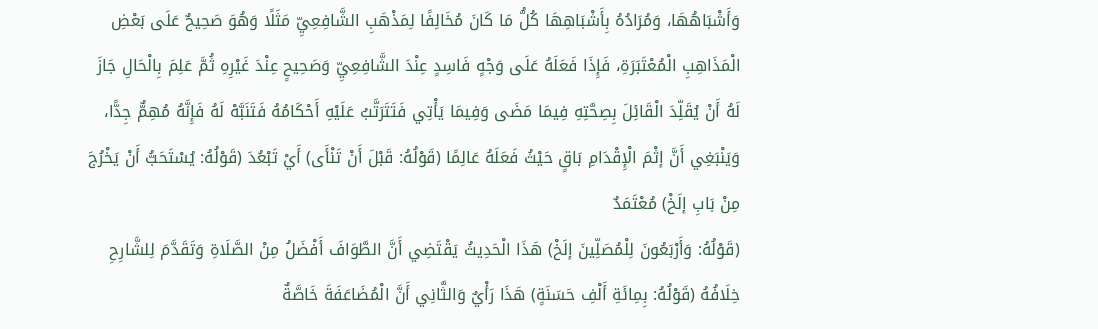وَأَشْبَاهُهَا، وَمُرَادُهُ بِأَشْبَاهِهَا كُلُّ مَا كَانَ مُخَالِفًا لِمَذْهَبِ الشَّافِعِيِّ مَثَلًا وَهُوَ صَحِيحٌ عَلَى بَعْضِ الْمَذَاهِبِ الْمُعْتَبَرَةِ، فَإِذَا فَعَلَهُ عَلَى وَجْهٍ فَاسِدٍ عِنْدَ الشَّافِعِيِّ وَصَحِيحٍ عِنْدَ غَيْرِهِ ثُمَّ عَلِمَ بِالْحَالِ جَازَ لَهُ أَنْ يُقَلِّدَ الْقَائِلَ بِصِحَّتِهِ فِيمَا مَضَى وَفِيمَا يَأْتِي فَتَتَرَتَّبُ عَلَيْهِ أَحْكَامُهُ فَتَنَبَّهْ لَهُ فَإِنَّهُ مُهِمٌّ جِدًّا، وَيَنْبَغِي أَنَّ إثْمَ الْإِقْدَامِ بَاقٍ حَيْثُ فَعَلَهُ عَالِمًا (قَوْلُهُ: قَبْلَ أَنْ تَنْأَى) أَيْ تَبْعُدَ (قَوْلُهُ: يُسْتَحَبُّ أَنْ يَخْرُجَ مِنْ بَابِ إلَخْ) مُعْتَمَدٌ
(قَوْلُهُ: وَأَرْبَعُونَ لِلْمُصَلِّينَ إلَخْ) هَذَا الْحَدِيثُ يَقْتَضِي أَنَّ الطَّوَافَ أَفْضَلُ مِنْ الصَّلَاةِ وَتَقَدَّمَ لِلشَّارِحِ خِلَافُهُ (قَوْلُهُ: بِمِائَةِ أَلْفِ حَسَنَةٍ) هَذَا رَأْيٌ وَالثَّانِي أَنَّ الْمُضَاعَفَةَ خَاصَّةٌ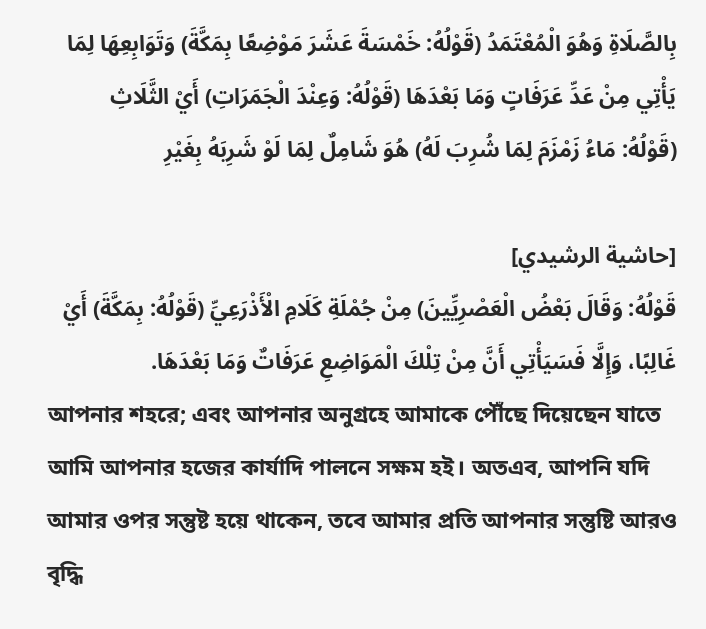بِالصَّلَاةِ وَهُوَ الْمُعْتَمَدُ (قَوْلُهُ: خَمْسَةَ عَشَرَ مَوْضِعًا بِمَكَّةَ) وَتَوَابِعِهَا لِمَا يَأْتِي مِنْ عَدِّ عَرَفَاتٍ وَمَا بَعْدَهَا (قَوْلُهُ: وَعِنْدَ الْجَمَرَاتِ) أَيْ الثَّلَاثِ
(قَوْلُهُ: مَاءُ زَمْزَمَ لِمَا شُرِبَ لَهُ) هُوَ شَامِلٌ لِمَا لَوْ شَرِبَهُ بِغَيْرِ

[حاشية الرشيدي]
قَوْلُهُ: وَقَالَ بَعْضُ الْعَصْرِيِّينَ) مِنْ جُمْلَةِ كَلَامِ الْأَذْرَعِيِّ (قَوْلُهُ: بِمَكَّةَ) أَيْ غَالِبًا، وَإِلَّا فَسَيَأْتِي أَنَّ مِنْ تِلْكَ الْمَوَاضِعِ عَرَفَاتٌ وَمَا بَعْدَهَا.
আপনার শহরে; এবং আপনার অনুগ্রহে আমাকে পৌঁছে দিয়েছেন যাতে আমি আপনার হজের কার্যাদি পালনে সক্ষম হই। অতএব, আপনি যদি আমার ওপর সন্তুষ্ট হয়ে থাকেন, তবে আমার প্রতি আপনার সন্তুষ্টি আরও বৃদ্ধি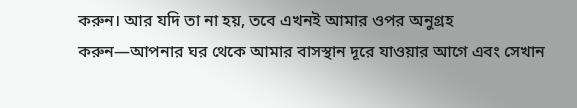করুন। আর যদি তা না হয়, তবে এখনই আমার ওপর অনুগ্রহ করুন—আপনার ঘর থেকে আমার বাসস্থান দূরে যাওয়ার আগে এবং সেখান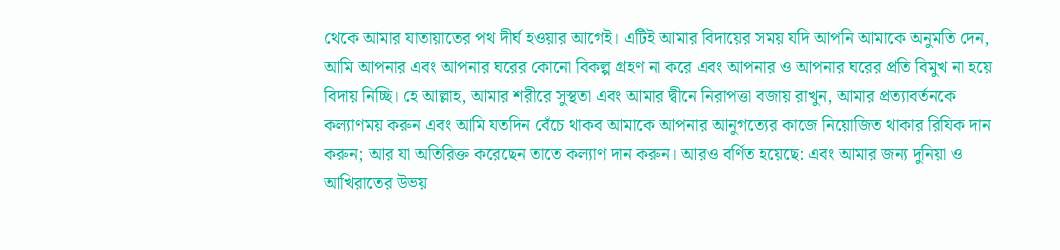থেকে আমার যাতায়াতের পথ দীর্ঘ হওয়ার আগেই। এটিই আমার বিদায়ের সময় যদি আপনি আমাকে অনুমতি দেন, আমি আপনার এবং আপনার ঘরের কোনো বিকল্প গ্রহণ না করে এবং আপনার ও আপনার ঘরের প্রতি বিমুখ না হয়ে বিদায় নিচ্ছি। হে আল্লাহ, আমার শরীরে সুস্থতা এবং আমার দ্বীনে নিরাপত্তা বজায় রাখুন, আমার প্রত্যাবর্তনকে কল্যাণময় করুন এবং আমি যতদিন বেঁচে থাকব আমাকে আপনার আনুগত্যের কাজে নিয়োজিত থাকার রিযিক দান করুন; আর যা অতিরিক্ত করেছেন তাতে কল্যাণ দান করুন। আরও বর্ণিত হয়েছে: এবং আমার জন্য দুনিয়া ও আখিরাতের উভয়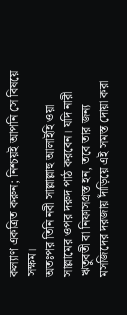কল্যাণ একত্রিত করুন; নিশ্চয়ই আপনি সে বিষয়ে সক্ষম।
অতঃপর তিনি নবী সাল্লাল্লাহু আলাইহি ওয়া সাল্লামের ওপর দরুদ পাঠ করবেন। যদি নারী ঋতুবতী বা নিফাসগ্রস্ত হন, তবে তার জন্য মসজিদের দরজায় দাঁড়িয়ে এই সমস্ত দোয়া করা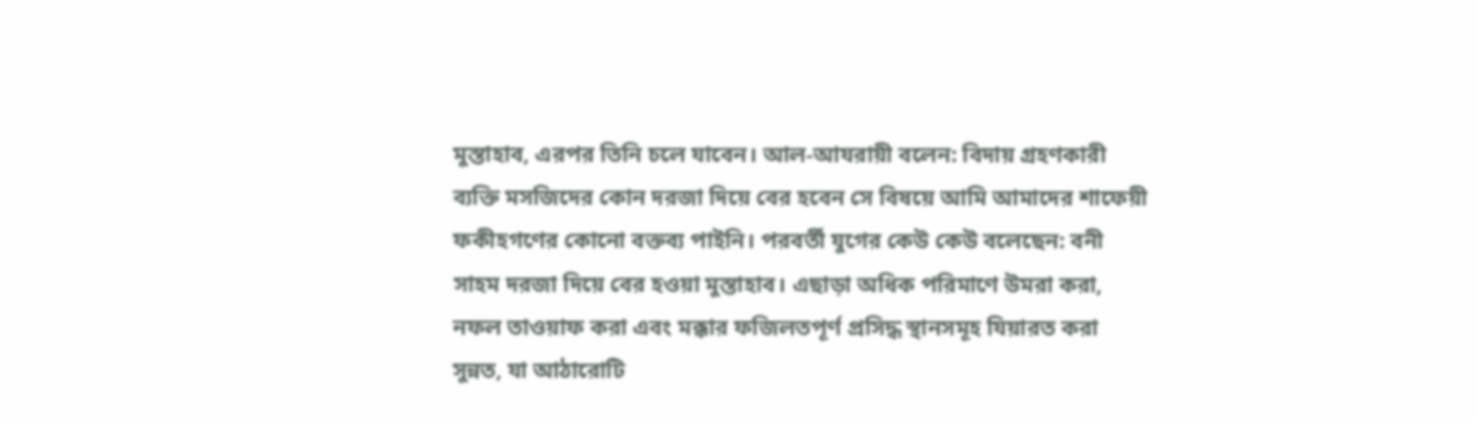মুস্তাহাব, এরপর তিনি চলে যাবেন। আল-আযরায়ী বলেন: বিদায় গ্রহণকারী ব্যক্তি মসজিদের কোন দরজা দিয়ে বের হবেন সে বিষয়ে আমি আমাদের শাফেয়ী ফকীহগণের কোনো বক্তব্য পাইনি। পরবর্তী যুগের কেউ কেউ বলেছেন: বনী সাহম দরজা দিয়ে বের হওয়া মুস্তাহাব। এছাড়া অধিক পরিমাণে উমরা করা, নফল তাওয়াফ করা এবং মক্কার ফজিলতপূর্ণ প্রসিদ্ধ স্থানসমূহ যিয়ারত করা সুন্নত, যা আঠারোটি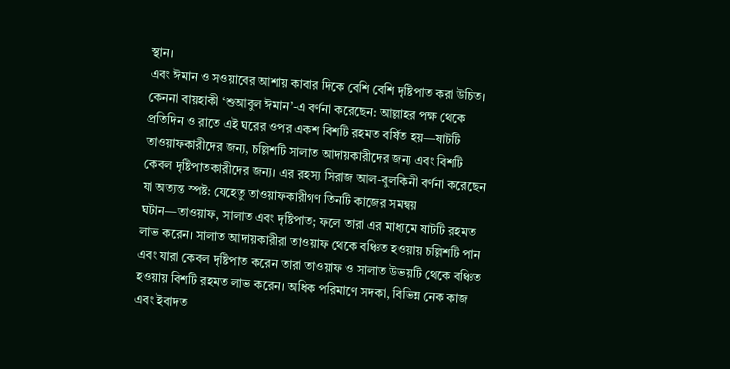স্থান।
এবং ঈমান ও সওয়াবের আশায় কাবার দিকে বেশি বেশি দৃষ্টিপাত করা উচিত। কেননা বায়হাকী ‘শুআবুল ঈমান’-এ বর্ণনা করেছেন: আল্লাহর পক্ষ থেকে প্রতিদিন ও রাতে এই ঘরের ওপর একশ বিশটি রহমত বর্ষিত হয়—ষাটটি তাওয়াফকারীদের জন্য, চল্লিশটি সালাত আদায়কারীদের জন্য এবং বিশটি কেবল দৃষ্টিপাতকারীদের জন্য। এর রহস্য সিরাজ আল-বুলকিনী বর্ণনা করেছেন যা অত্যন্ত স্পষ্ট: যেহেতু তাওয়াফকারীগণ তিনটি কাজের সমন্বয় ঘটান—তাওয়াফ, সালাত এবং দৃষ্টিপাত; ফলে তারা এর মাধ্যমে ষাটটি রহমত লাভ করেন। সালাত আদায়কারীরা তাওয়াফ থেকে বঞ্চিত হওয়ায় চল্লিশটি পান এবং যারা কেবল দৃষ্টিপাত করেন তারা তাওয়াফ ও সালাত উভয়টি থেকে বঞ্চিত হওয়ায় বিশটি রহমত লাভ করেন। অধিক পরিমাণে সদকা, বিভিন্ন নেক কাজ এবং ইবাদত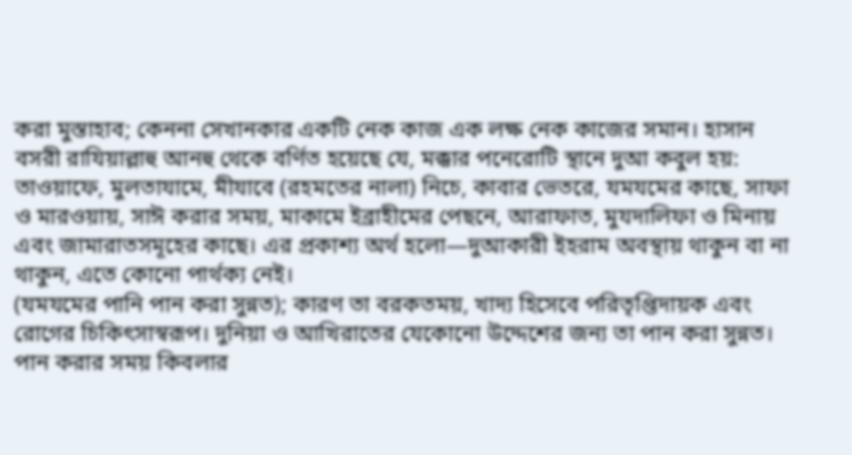করা মুস্তাহাব; কেননা সেখানকার একটি নেক কাজ এক লক্ষ নেক কাজের সমান। হাসান বসরী রাযিয়াল্লাহু আনহু থেকে বর্ণিত হয়েছে যে, মক্কার পনেরোটি স্থানে দুআ কবুল হয়: তাওয়াফে, মুলতাযামে, মীযাবে (রহমতের নালা) নিচে, কাবার ভেতরে, যমযমের কাছে, সাফা ও মারওয়ায়, সাঈ করার সময়, মাকামে ইব্রাহীমের পেছনে, আরাফাত, মুযদালিফা ও মিনায় এবং জামারাতসমূহের কাছে। এর প্রকাশ্য অর্থ হলো—দুআকারী ইহরাম অবস্থায় থাকুন বা না থাকুন, এতে কোনো পার্থক্য নেই।
(যমযমের পানি পান করা সুন্নত); কারণ তা বরকতময়, খাদ্য হিসেবে পরিতৃপ্তিদায়ক এবং রোগের চিকিৎসাস্বরূপ। দুনিয়া ও আখিরাতের যেকোনো উদ্দেশের জন্য তা পান করা সুন্নত। পান করার সময় কিবলার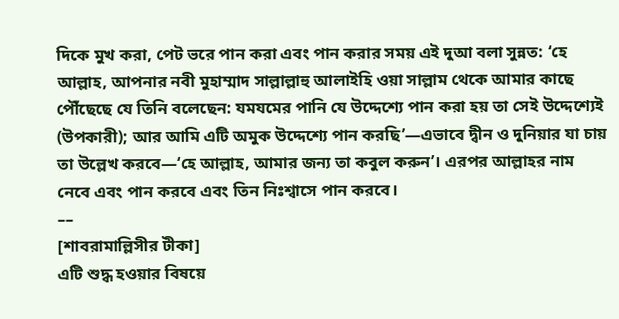দিকে মুখ করা, পেট ভরে পান করা এবং পান করার সময় এই দুআ বলা সুন্নত: ‘হে আল্লাহ, আপনার নবী মুহাম্মাদ সাল্লাল্লাহু আলাইহি ওয়া সাল্লাম থেকে আমার কাছে পৌঁছেছে যে তিনি বলেছেন: যমযমের পানি যে উদ্দেশ্যে পান করা হয় তা সেই উদ্দেশ্যেই (উপকারী); আর আমি এটি অমুক উদ্দেশ্যে পান করছি’—এভাবে দ্বীন ও দুনিয়ার যা চায় তা উল্লেখ করবে—‘হে আল্লাহ, আমার জন্য তা কবুল করুন’। এরপর আল্লাহর নাম নেবে এবং পান করবে এবং তিন নিঃশ্বাসে পান করবে।
––
[শাবরামাল্লিসীর টীকা]
এটি শুদ্ধ হওয়ার বিষয়ে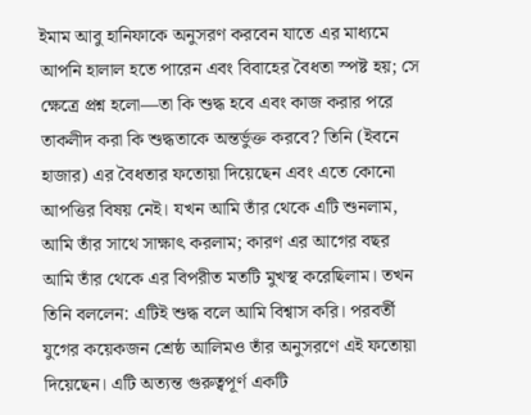ইমাম আবু হানিফাকে অনুসরণ করবেন যাতে এর মাধ্যমে আপনি হালাল হতে পারেন এবং বিবাহের বৈধতা স্পষ্ট হয়; সে ক্ষেত্রে প্রশ্ন হলো—তা কি শুদ্ধ হবে এবং কাজ করার পরে তাকলীদ করা কি শুদ্ধতাকে অন্তর্ভুক্ত করবে? তিনি (ইবনে হাজার) এর বৈধতার ফতোয়া দিয়েছেন এবং এতে কোনো আপত্তির বিষয় নেই। যখন আমি তাঁর থেকে এটি শুনলাম, আমি তাঁর সাথে সাক্ষাৎ করলাম; কারণ এর আগের বছর আমি তাঁর থেকে এর বিপরীত মতটি মুখস্থ করেছিলাম। তখন তিনি বললেন: এটিই শুদ্ধ বলে আমি বিশ্বাস করি। পরবর্তী যুগের কয়েকজন শ্রেষ্ঠ আলিমও তাঁর অনুসরণে এই ফতোয়া দিয়েছেন। এটি অত্যন্ত গুরুত্বপূর্ণ একটি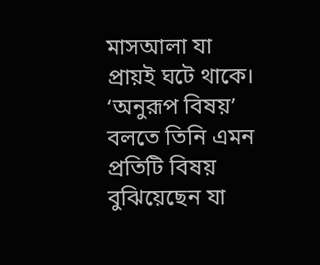মাসআলা যা প্রায়ই ঘটে থাকে। ‘অনুরূপ বিষয়’ বলতে তিনি এমন প্রতিটি বিষয় বুঝিয়েছেন যা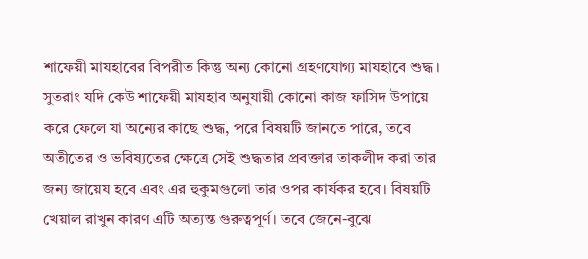শাফেয়ী মাযহাবের বিপরীত কিন্তু অন্য কোনো গ্রহণযোগ্য মাযহাবে শুদ্ধ। সুতরাং যদি কেউ শাফেয়ী মাযহাব অনুযায়ী কোনো কাজ ফাসিদ উপায়ে করে ফেলে যা অন্যের কাছে শুদ্ধ, পরে বিষয়টি জানতে পারে, তবে অতীতের ও ভবিষ্যতের ক্ষেত্রে সেই শুদ্ধতার প্রবক্তার তাকলীদ করা তার জন্য জায়েয হবে এবং এর হুকুমগুলো তার ওপর কার্যকর হবে। বিষয়টি খেয়াল রাখুন কারণ এটি অত্যন্ত গুরুত্বপূর্ণ। তবে জেনে-বুঝে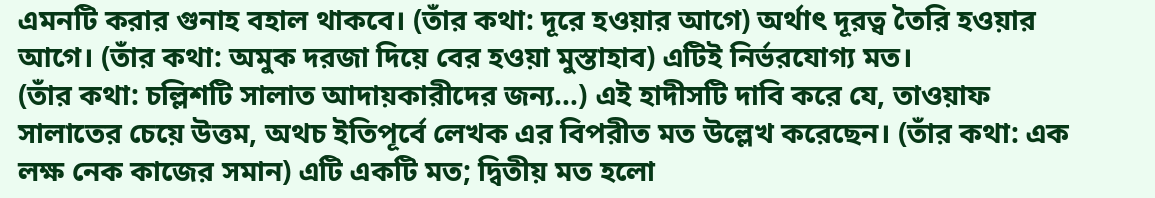এমনটি করার গুনাহ বহাল থাকবে। (তাঁর কথা: দূরে হওয়ার আগে) অর্থাৎ দূরত্ব তৈরি হওয়ার আগে। (তাঁর কথা: অমুক দরজা দিয়ে বের হওয়া মুস্তাহাব) এটিই নির্ভরযোগ্য মত।
(তাঁর কথা: চল্লিশটি সালাত আদায়কারীদের জন্য...) এই হাদীসটি দাবি করে যে, তাওয়াফ সালাতের চেয়ে উত্তম, অথচ ইতিপূর্বে লেখক এর বিপরীত মত উল্লেখ করেছেন। (তাঁর কথা: এক লক্ষ নেক কাজের সমান) এটি একটি মত; দ্বিতীয় মত হলো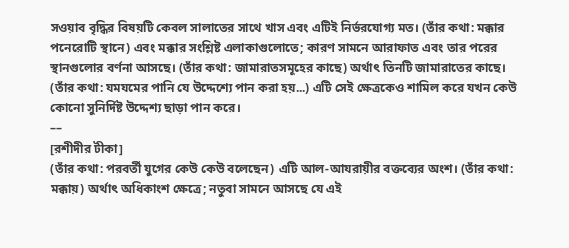সওয়াব বৃদ্ধির বিষয়টি কেবল সালাতের সাথে খাস এবং এটিই নির্ভরযোগ্য মত। (তাঁর কথা: মক্কার পনেরোটি স্থানে) এবং মক্কার সংশ্লিষ্ট এলাকাগুলোতে; কারণ সামনে আরাফাত এবং তার পরের স্থানগুলোর বর্ণনা আসছে। (তাঁর কথা: জামারাতসমূহের কাছে) অর্থাৎ তিনটি জামারাতের কাছে।
(তাঁর কথা: যমযমের পানি যে উদ্দেশ্যে পান করা হয়...) এটি সেই ক্ষেত্রকেও শামিল করে যখন কেউ কোনো সুনির্দিষ্ট উদ্দেশ্য ছাড়া পান করে।
––
[রশীদীর টীকা]
(তাঁর কথা: পরবর্তী যুগের কেউ কেউ বলেছেন) এটি আল-আযরায়ীর বক্তব্যের অংশ। (তাঁর কথা: মক্কায়) অর্থাৎ অধিকাংশ ক্ষেত্রে; নতুবা সামনে আসছে যে এই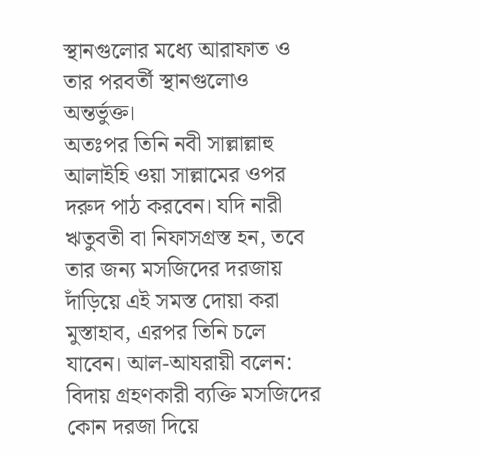স্থানগুলোর মধ্যে আরাফাত ও তার পরবর্তী স্থানগুলোও অন্তর্ভুক্ত।
অতঃপর তিনি নবী সাল্লাল্লাহু আলাইহি ওয়া সাল্লামের ওপর দরুদ পাঠ করবেন। যদি নারী ঋতুবতী বা নিফাসগ্রস্ত হন, তবে তার জন্য মসজিদের দরজায় দাঁড়িয়ে এই সমস্ত দোয়া করা মুস্তাহাব, এরপর তিনি চলে যাবেন। আল-আযরায়ী বলেন: বিদায় গ্রহণকারী ব্যক্তি মসজিদের কোন দরজা দিয়ে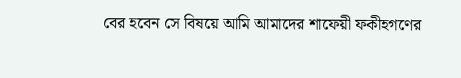বের হবেন সে বিষয়ে আমি আমাদের শাফেয়ী ফকীহগণের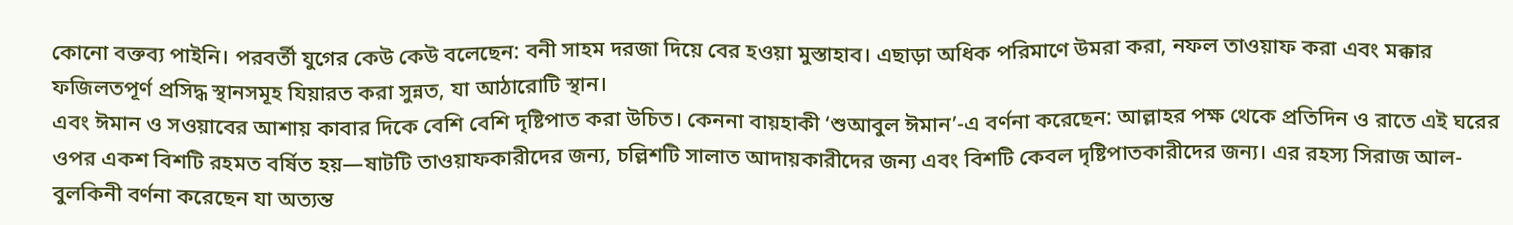কোনো বক্তব্য পাইনি। পরবর্তী যুগের কেউ কেউ বলেছেন: বনী সাহম দরজা দিয়ে বের হওয়া মুস্তাহাব। এছাড়া অধিক পরিমাণে উমরা করা, নফল তাওয়াফ করা এবং মক্কার ফজিলতপূর্ণ প্রসিদ্ধ স্থানসমূহ যিয়ারত করা সুন্নত, যা আঠারোটি স্থান।
এবং ঈমান ও সওয়াবের আশায় কাবার দিকে বেশি বেশি দৃষ্টিপাত করা উচিত। কেননা বায়হাকী ‘শুআবুল ঈমান’-এ বর্ণনা করেছেন: আল্লাহর পক্ষ থেকে প্রতিদিন ও রাতে এই ঘরের ওপর একশ বিশটি রহমত বর্ষিত হয়—ষাটটি তাওয়াফকারীদের জন্য, চল্লিশটি সালাত আদায়কারীদের জন্য এবং বিশটি কেবল দৃষ্টিপাতকারীদের জন্য। এর রহস্য সিরাজ আল-বুলকিনী বর্ণনা করেছেন যা অত্যন্ত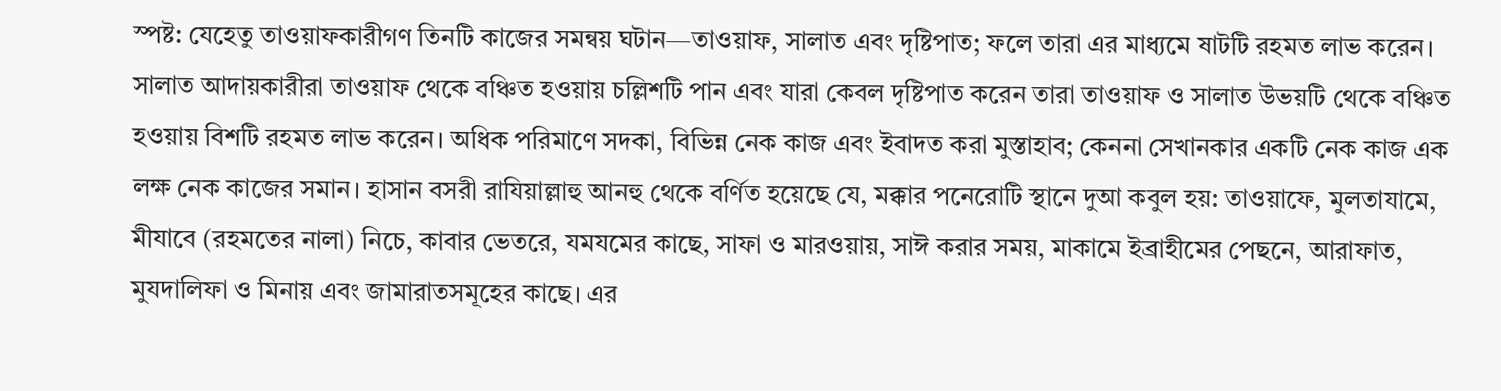স্পষ্ট: যেহেতু তাওয়াফকারীগণ তিনটি কাজের সমন্বয় ঘটান—তাওয়াফ, সালাত এবং দৃষ্টিপাত; ফলে তারা এর মাধ্যমে ষাটটি রহমত লাভ করেন। সালাত আদায়কারীরা তাওয়াফ থেকে বঞ্চিত হওয়ায় চল্লিশটি পান এবং যারা কেবল দৃষ্টিপাত করেন তারা তাওয়াফ ও সালাত উভয়টি থেকে বঞ্চিত হওয়ায় বিশটি রহমত লাভ করেন। অধিক পরিমাণে সদকা, বিভিন্ন নেক কাজ এবং ইবাদত করা মুস্তাহাব; কেননা সেখানকার একটি নেক কাজ এক লক্ষ নেক কাজের সমান। হাসান বসরী রাযিয়াল্লাহু আনহু থেকে বর্ণিত হয়েছে যে, মক্কার পনেরোটি স্থানে দুআ কবুল হয়: তাওয়াফে, মুলতাযামে, মীযাবে (রহমতের নালা) নিচে, কাবার ভেতরে, যমযমের কাছে, সাফা ও মারওয়ায়, সাঈ করার সময়, মাকামে ইব্রাহীমের পেছনে, আরাফাত, মুযদালিফা ও মিনায় এবং জামারাতসমূহের কাছে। এর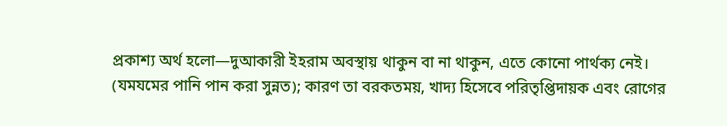প্রকাশ্য অর্থ হলো—দুআকারী ইহরাম অবস্থায় থাকুন বা না থাকুন, এতে কোনো পার্থক্য নেই।
(যমযমের পানি পান করা সুন্নত); কারণ তা বরকতময়, খাদ্য হিসেবে পরিতৃপ্তিদায়ক এবং রোগের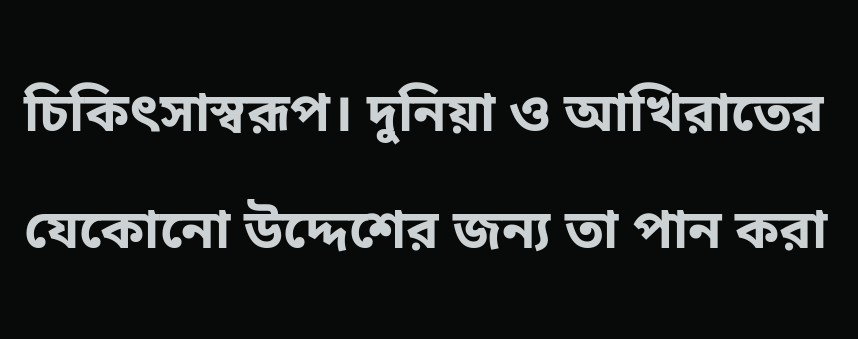চিকিৎসাস্বরূপ। দুনিয়া ও আখিরাতের যেকোনো উদ্দেশের জন্য তা পান করা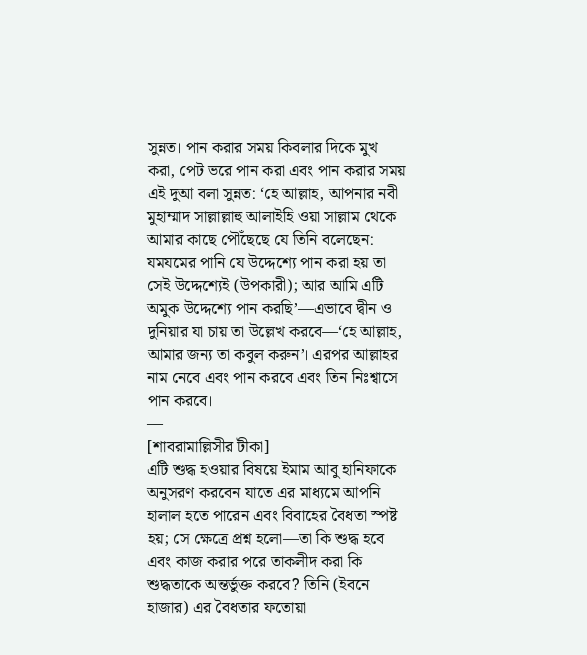সুন্নত। পান করার সময় কিবলার দিকে মুখ করা, পেট ভরে পান করা এবং পান করার সময় এই দুআ বলা সুন্নত: ‘হে আল্লাহ, আপনার নবী মুহাম্মাদ সাল্লাল্লাহু আলাইহি ওয়া সাল্লাম থেকে আমার কাছে পৌঁছেছে যে তিনি বলেছেন: যমযমের পানি যে উদ্দেশ্যে পান করা হয় তা সেই উদ্দেশ্যেই (উপকারী); আর আমি এটি অমুক উদ্দেশ্যে পান করছি’—এভাবে দ্বীন ও দুনিয়ার যা চায় তা উল্লেখ করবে—‘হে আল্লাহ, আমার জন্য তা কবুল করুন’। এরপর আল্লাহর নাম নেবে এবং পান করবে এবং তিন নিঃশ্বাসে পান করবে।
––
[শাবরামাল্লিসীর টীকা]
এটি শুদ্ধ হওয়ার বিষয়ে ইমাম আবু হানিফাকে অনুসরণ করবেন যাতে এর মাধ্যমে আপনি হালাল হতে পারেন এবং বিবাহের বৈধতা স্পষ্ট হয়; সে ক্ষেত্রে প্রশ্ন হলো—তা কি শুদ্ধ হবে এবং কাজ করার পরে তাকলীদ করা কি শুদ্ধতাকে অন্তর্ভুক্ত করবে? তিনি (ইবনে হাজার) এর বৈধতার ফতোয়া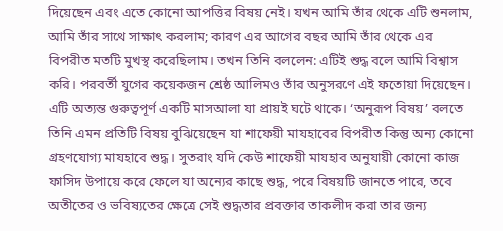দিয়েছেন এবং এতে কোনো আপত্তির বিষয় নেই। যখন আমি তাঁর থেকে এটি শুনলাম, আমি তাঁর সাথে সাক্ষাৎ করলাম; কারণ এর আগের বছর আমি তাঁর থেকে এর বিপরীত মতটি মুখস্থ করেছিলাম। তখন তিনি বললেন: এটিই শুদ্ধ বলে আমি বিশ্বাস করি। পরবর্তী যুগের কয়েকজন শ্রেষ্ঠ আলিমও তাঁর অনুসরণে এই ফতোয়া দিয়েছেন। এটি অত্যন্ত গুরুত্বপূর্ণ একটি মাসআলা যা প্রায়ই ঘটে থাকে। ‘অনুরূপ বিষয়’ বলতে তিনি এমন প্রতিটি বিষয় বুঝিয়েছেন যা শাফেয়ী মাযহাবের বিপরীত কিন্তু অন্য কোনো গ্রহণযোগ্য মাযহাবে শুদ্ধ। সুতরাং যদি কেউ শাফেয়ী মাযহাব অনুযায়ী কোনো কাজ ফাসিদ উপায়ে করে ফেলে যা অন্যের কাছে শুদ্ধ, পরে বিষয়টি জানতে পারে, তবে অতীতের ও ভবিষ্যতের ক্ষেত্রে সেই শুদ্ধতার প্রবক্তার তাকলীদ করা তার জন্য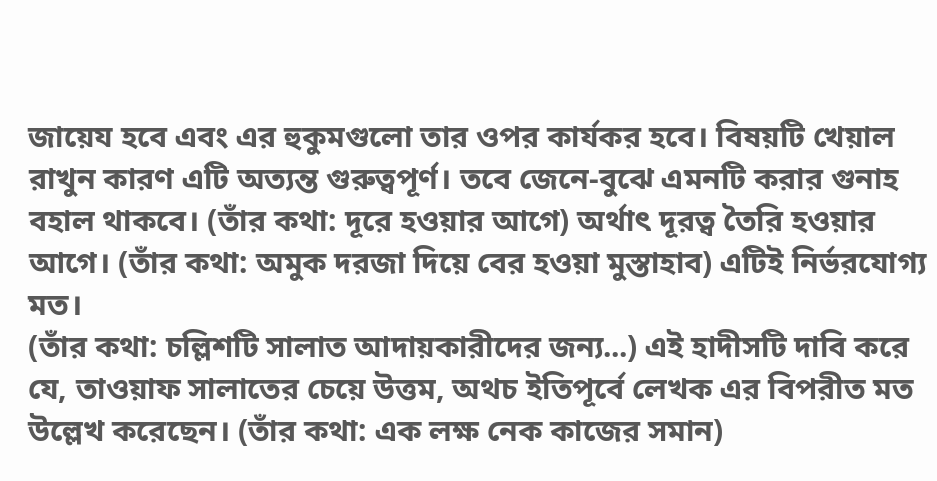জায়েয হবে এবং এর হুকুমগুলো তার ওপর কার্যকর হবে। বিষয়টি খেয়াল রাখুন কারণ এটি অত্যন্ত গুরুত্বপূর্ণ। তবে জেনে-বুঝে এমনটি করার গুনাহ বহাল থাকবে। (তাঁর কথা: দূরে হওয়ার আগে) অর্থাৎ দূরত্ব তৈরি হওয়ার আগে। (তাঁর কথা: অমুক দরজা দিয়ে বের হওয়া মুস্তাহাব) এটিই নির্ভরযোগ্য মত।
(তাঁর কথা: চল্লিশটি সালাত আদায়কারীদের জন্য...) এই হাদীসটি দাবি করে যে, তাওয়াফ সালাতের চেয়ে উত্তম, অথচ ইতিপূর্বে লেখক এর বিপরীত মত উল্লেখ করেছেন। (তাঁর কথা: এক লক্ষ নেক কাজের সমান)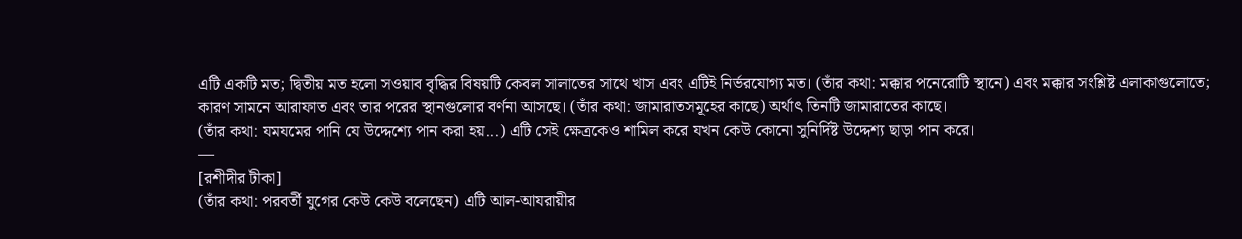এটি একটি মত; দ্বিতীয় মত হলো সওয়াব বৃদ্ধির বিষয়টি কেবল সালাতের সাথে খাস এবং এটিই নির্ভরযোগ্য মত। (তাঁর কথা: মক্কার পনেরোটি স্থানে) এবং মক্কার সংশ্লিষ্ট এলাকাগুলোতে; কারণ সামনে আরাফাত এবং তার পরের স্থানগুলোর বর্ণনা আসছে। (তাঁর কথা: জামারাতসমূহের কাছে) অর্থাৎ তিনটি জামারাতের কাছে।
(তাঁর কথা: যমযমের পানি যে উদ্দেশ্যে পান করা হয়...) এটি সেই ক্ষেত্রকেও শামিল করে যখন কেউ কোনো সুনির্দিষ্ট উদ্দেশ্য ছাড়া পান করে।
––
[রশীদীর টীকা]
(তাঁর কথা: পরবর্তী যুগের কেউ কেউ বলেছেন) এটি আল-আযরায়ীর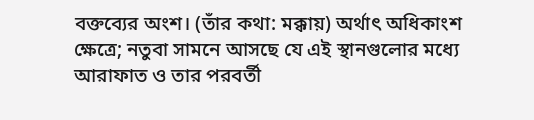বক্তব্যের অংশ। (তাঁর কথা: মক্কায়) অর্থাৎ অধিকাংশ ক্ষেত্রে; নতুবা সামনে আসছে যে এই স্থানগুলোর মধ্যে আরাফাত ও তার পরবর্তী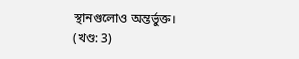স্থানগুলোও অন্তর্ভুক্ত।
(খণ্ড: 3)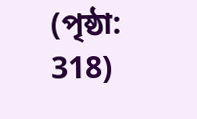(পৃষ্ঠা: 318)